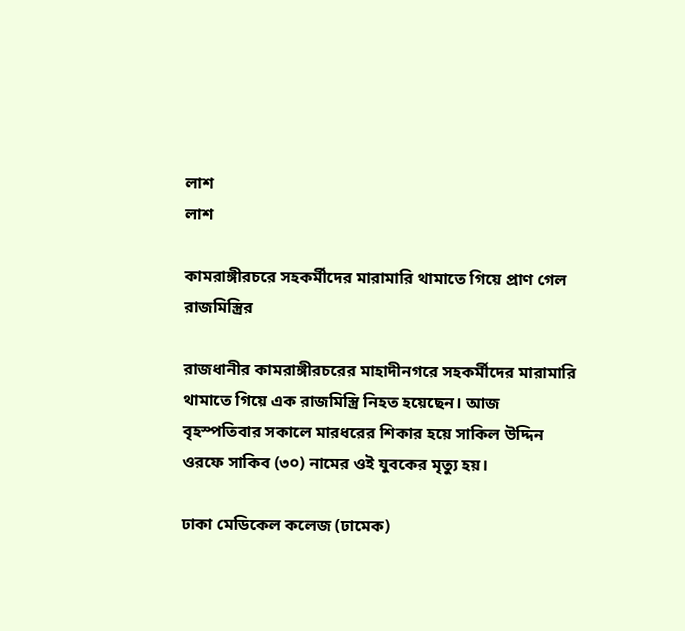লাশ
লাশ

কামরাঙ্গীরচরে সহকর্মীদের মারামারি থামাতে গিয়ে প্রাণ গেল রাজমিস্ত্রির

রাজধানীর কামরাঙ্গীরচরের মাহাদীনগরে সহকর্মীদের মারামারি থামাতে গিয়ে এক রাজমিস্ত্রি নিহত হয়েছেন। আজ বৃহস্পতিবার সকালে মারধরের শিকার হয়ে সাকিল উদ্দিন ওরফে সাকিব (৩০) নামের ওই যুবকের মৃত্যু হয়।

ঢাকা মেডিকেল কলেজ (ঢামেক)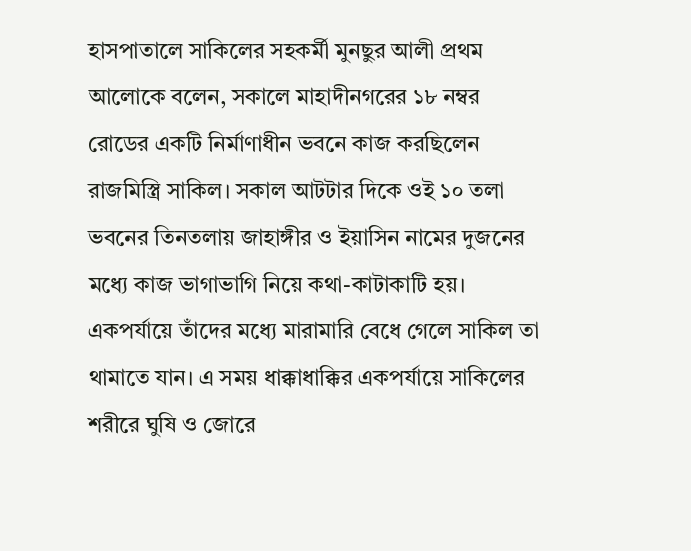হাসপাতালে সাকিলের সহকর্মী মুনছুর আলী প্রথম আলোকে বলেন, সকালে মাহাদীনগরের ১৮ নম্বর রোডের একটি নির্মাণাধীন ভবনে কাজ করছিলেন রাজমিস্ত্রি সাকিল। সকাল আটটার দিকে ওই ১০ তলা ভবনের তিনতলায় জাহাঙ্গীর ও ইয়াসিন নামের দুজনের মধ্যে কাজ ভাগাভাগি নিয়ে কথা-কাটাকাটি হয়। একপর্যায়ে তাঁদের মধ্যে মারামারি বেধে গেলে সাকিল তা থামাতে যান। এ সময় ধাক্কাধাক্কির একপর্যায়ে সাকিলের শরীরে ঘুষি ও জোরে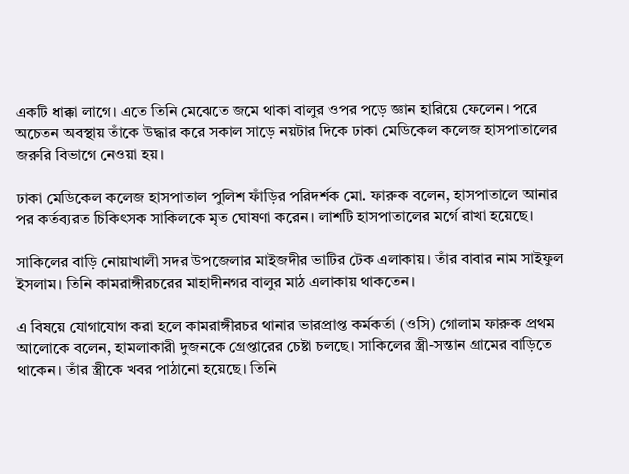একটি ধাক্কা লাগে। এতে তিনি মেঝেতে জমে থাকা বালুর ওপর পড়ে জ্ঞান হারিয়ে ফেলেন। পরে অচেতন অবস্থায় তাঁকে উদ্ধার করে সকাল সাড়ে নয়টার দিকে ঢাকা মেডিকেল কলেজ হাসপাতালের জরুরি বিভাগে নেওয়া হয়।

ঢাকা মেডিকেল কলেজ হাসপাতাল পুলিশ ফাঁড়ির পরিদর্শক মো. ফারুক বলেন, হাসপাতালে আনার পর কর্তব্যরত চিকিৎসক সাকিলকে মৃত ঘোষণা করেন। লাশটি হাসপাতালের মর্গে রাখা হয়েছে।

সাকিলের বাড়ি নোয়াখালী সদর উপজেলার মাইজদীর ভাটির টেক এলাকায়। তাঁর বাবার নাম সাইফুল ইসলাম। তিনি কামরাঙ্গীরচরের মাহাদীনগর বালুর মাঠ এলাকায় থাকতেন।

এ বিষয়ে যোগাযোগ করা হলে কামরাঙ্গীরচর থানার ভারপ্রাপ্ত কর্মকর্তা (ওসি) গোলাম ফারুক প্রথম আলোকে বলেন, হামলাকারী দুজনকে গ্রেপ্তারের চেষ্টা চলছে। সাকিলের স্ত্রী-সন্তান গ্রামের বাড়িতে থাকেন। তাঁর স্ত্রীকে খবর পাঠানো হয়েছে। তিনি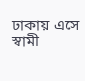ঢাকায় এসে স্বামী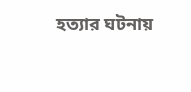হত্যার ঘটনায়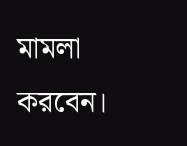মামলা করবেন।